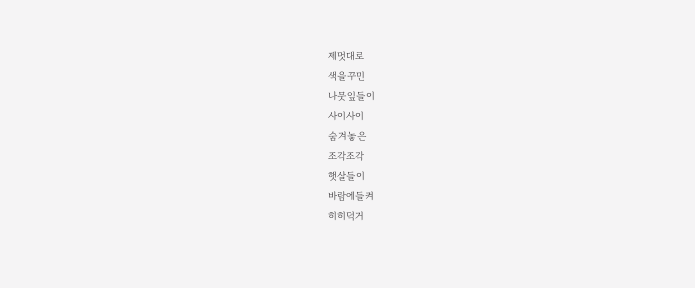제멋대로
색을꾸민
나뭇잎들이
사이사이
숨겨놓은
조각조각
햇살들이
바람에들켜
히히덕거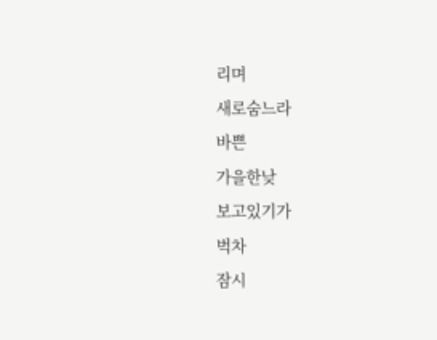리며
새로숨느라
바쁜
가을한낮
보고있기가
벅차
잠시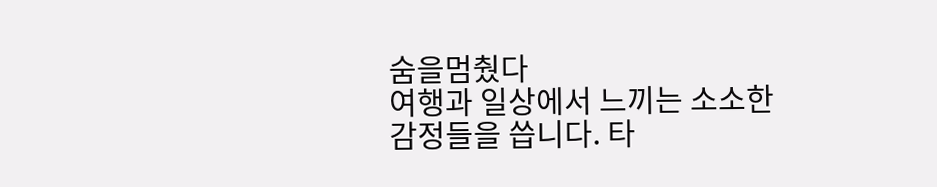숨을멈췄다
여행과 일상에서 느끼는 소소한 감정들을 씁니다. 타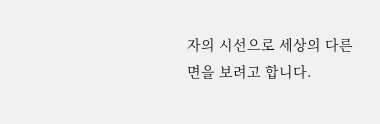자의 시선으로 세상의 다른 면을 보려고 합니다.